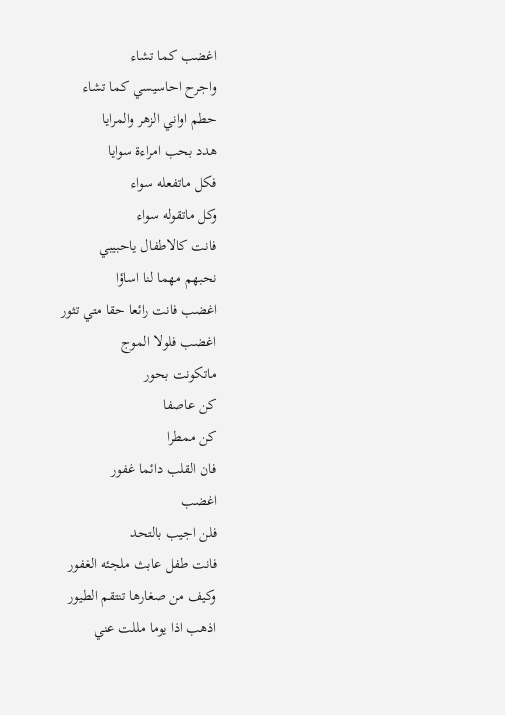اغضب كما تشاء
واجرح احاسيسي كما تشاء
حطم اواني الزهر والمرايا
هدد بحب امراءة سوايا
فكل ماتفعله سواء
وكل ماتقوله سواء
فانت كالاطفال ياحبيبي
نحبهم مهما لنا اساؤا
اغضب فانت رائعا حقا متي تثور
اغضب فلولا الموج
ماتكونت بحور
كن عاصفا
كن ممطرا
فان القلب دائما غفور
اغضب
فلن اجيب بالتحد
فانت طفل عابث ملجئه الغفور
وكيف من صغارها تنتقم الطيور
اذهب اذا يوما مللت عني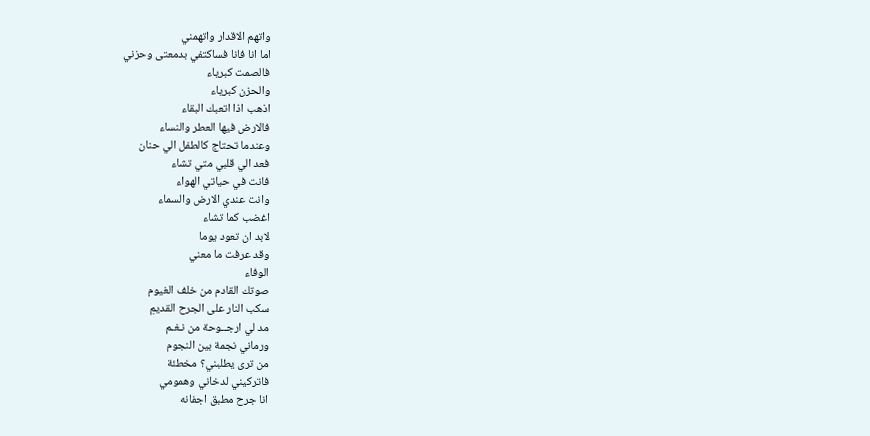واتهم الاقدار واتهمني
اما انا فانا فساكتفي بدمعتى وحزني
فالصمت كبرياء
والحزن كبرياء
اذهب اذا اتعبك البقاء
فالارض فيها العطر والنساء
وعندما تحتاج كالطفل الي حنان
فعد الي قلبي متي تشاء
فانت في حياتي الهواء
وانت عندي الارض والسماء
اغضب كما تشاء
لابد ان تعود يوما
وقد عرفت ما معني
الوفاء
صوتك القادم من خلف الغيوم
سكب النار على الجرح القديمِ
مد لي ارجــوحة من نـغـم
ورماني نجمة بين النجوم
من ترى يطلبني؟ مخطئة
فاتركيني لدخاني وهمومي
انا جرح مطبق اجفانه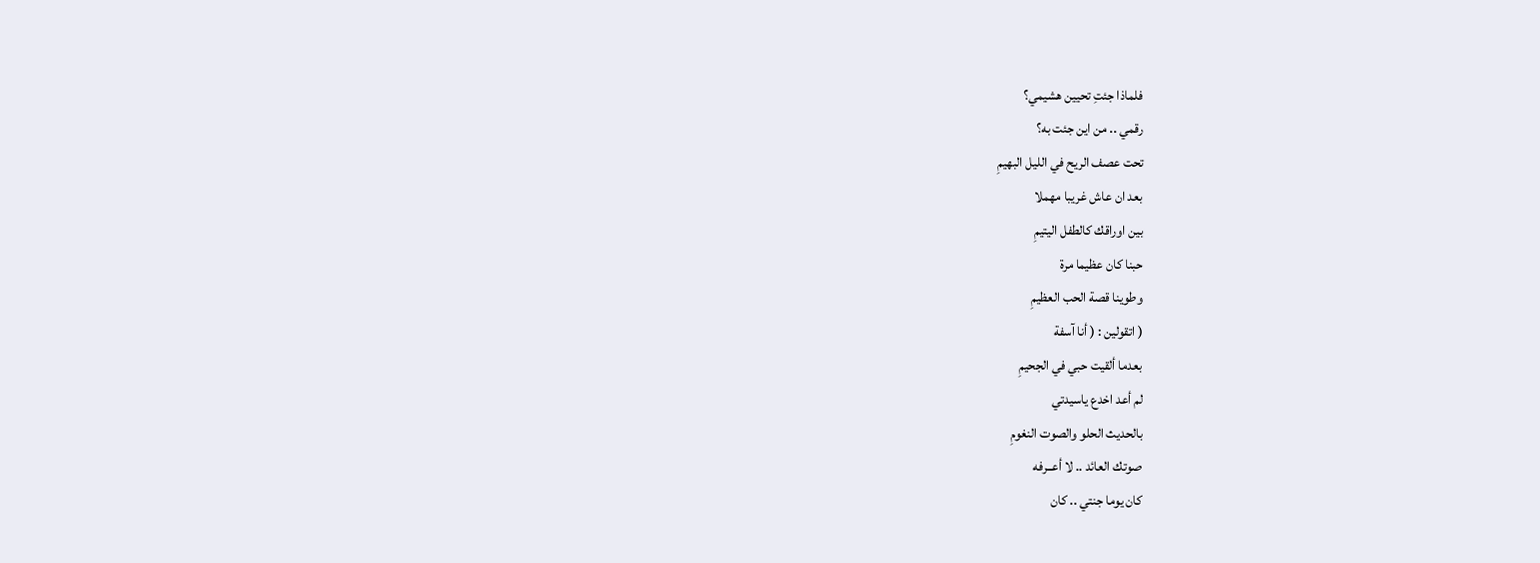فلماذا جئتِ تحيين هشيمي؟
رقمي .. من اين جئت به؟
تحت عصف الريح في الليل البهيمِ
بعد ان عاش غريبا مهملا
بين اوراقك كالطفل اليتيمِ
حبنا كان عظيما مرة
وطوينا قصة الحب العظيمِ
( اتقولين : ( أنا آسفة
بعدما ألقيت حبي في الجحيمِ
لم أعد اخدع ياسيدتي
بالحديث الحلو والصوت النغومِ
صوتك العائد .. لا أعــرفه
كان يوما جنتي .. كان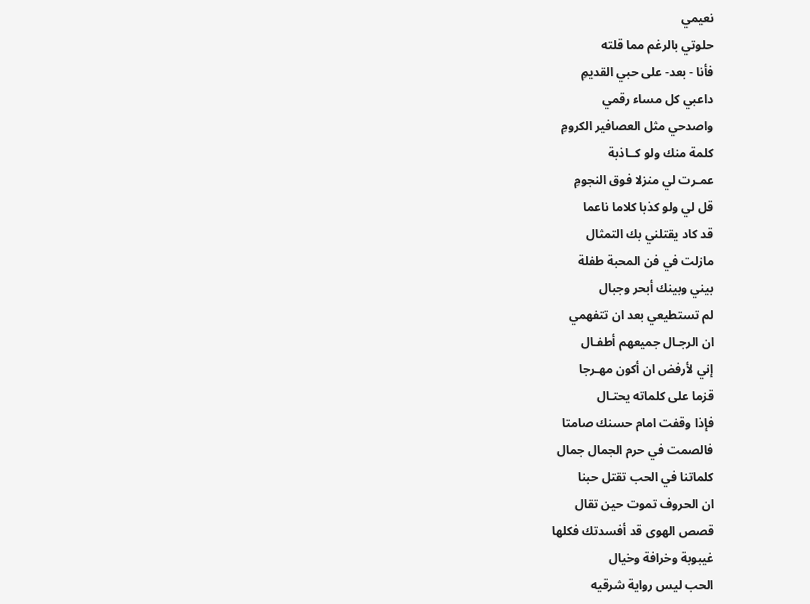نعيمي
حلوتي بالرغم مما قلته
فأنا - بعد- على حبي القديمِ
داعبي كل مساء رقمي
واصدحي مثل العصافير الكرومِ
كلمة منك ولو كــاذبة
عمـرت لي منزلا فوق النجومِ
قل لي ولو كذبا كلاما ناعما
قد كاد يقتلني بك التمثال
مازلت في فن المحبة طفلة
بيني وبينك أبحر وجبال
لم تستطيعي بعد ان تتفهمي
ان الرجـال جميعهم أطفـال
إني لأرفض ان أكون مهـرجا
قزما على كلماته يحتـال
فإذا وقفت امام حسنك صامتا
فالصمت في حرم الجمال جمال
كلماتنا في الحب تقتل حبنا
ان الحروف تموت حين تقال
قصص الهوى قد أفسدتك فكلها
غيبوبة وخرافة وخيال
الحب ليس رواية شرقيه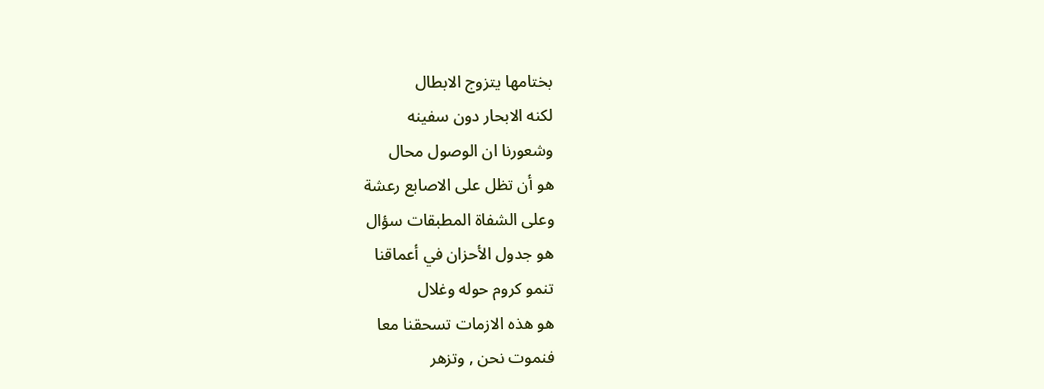بختامها يتزوج الابطال
لكنه الابحار دون سفينه
وشعورنا ان الوصول محال
هو أن تظل على الاصابع رعشة
وعلى الشفاة المطبقات سؤال
هو جدول الأحزان في أعماقنا
تنمو كروم حوله وغلال
هو هذه الازمات تسحقنا معا
فنموت نحن , وتزهر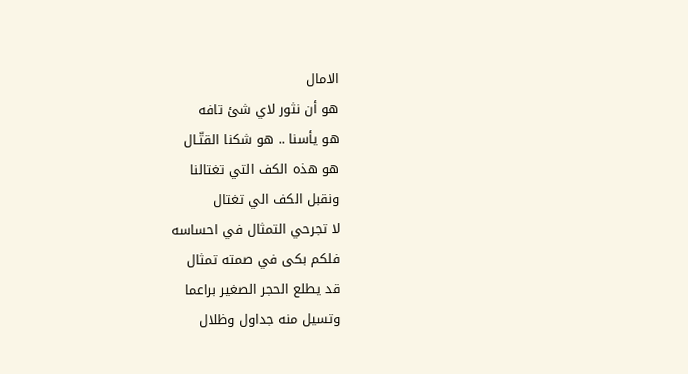الامال
هو أن نثور لاي شئ تافه
هو يأسنا .. هو شكنا القتّـال
هو هذه الكف التي تغتالنا
ونقبل الكف الي تغتال
لا تجرحي التمثال في احساسه
فلكم بكى في صمته تمثال
قد يطلع الحجر الصغير براعما
وتسيل منه جداول وظلال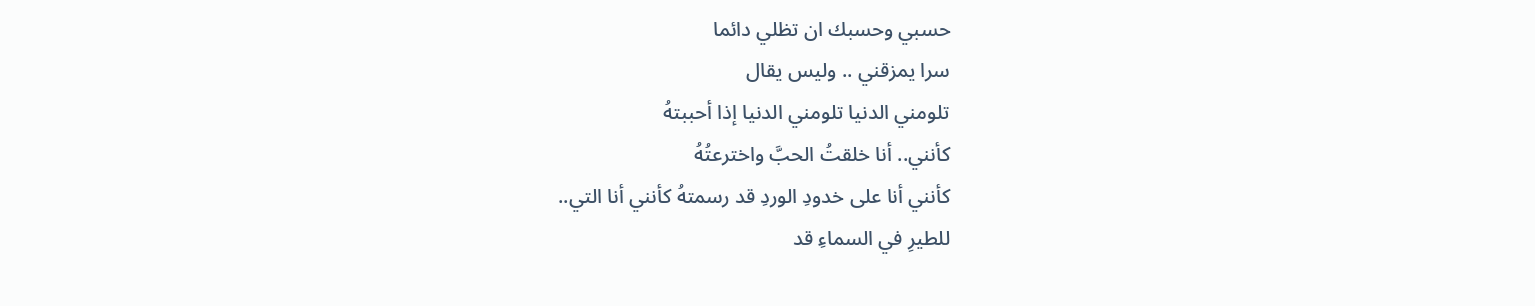حسبي وحسبك ان تظلي دائما
سرا يمزقني .. وليس يقال
تلومني الدنيا تلومني الدنيا إذا أحببتهُ
كأنني.. أنا خلقتُ الحبَّ واخترعتُهُ
كأنني أنا على خدودِ الوردِ قد رسمتهُ كأنني أنا التي..
للطيرِ في السماءِ قد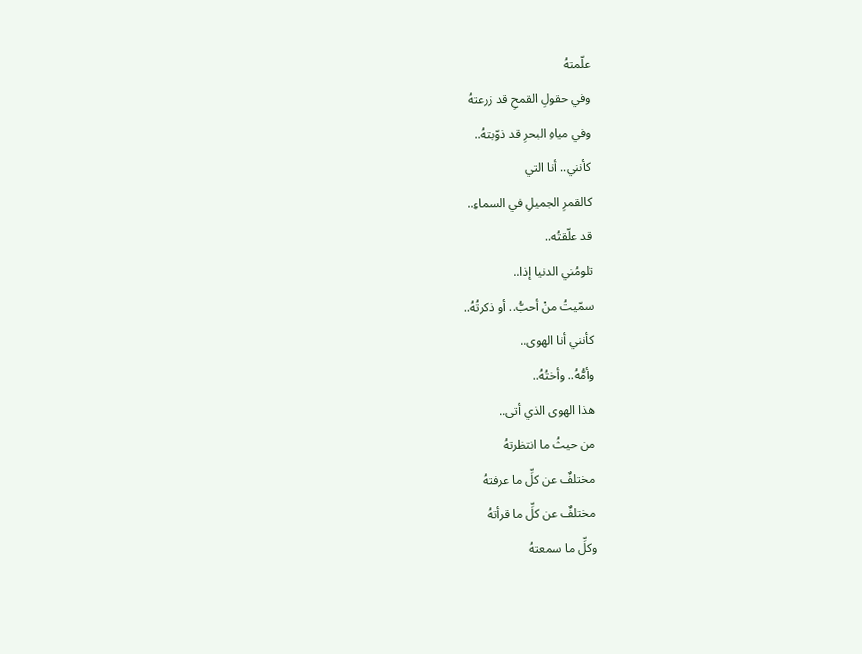علّمتهُ
وفي حقولِ القمحِ قد زرعتهُ
وفي مياهِ البحرِ قد ذوّبتهُ..
كأنني.. أنا التي
كالقمرِ الجميلِ في السماءِ..
قد علّقتُه..
تلومُني الدنيا إذا..
سمّيتُ منْ أحبُّ.. أو ذكرتُهُ..
كأنني أنا الهوى..
وأمُّهُ.. وأختُهُ..
هذا الهوى الذي أتى..
من حيثُ ما انتظرتهُ
مختلفٌ عن كلِّ ما عرفتهُ
مختلفٌ عن كلِّ ما قرأتهُ
وكلِّ ما سمعتهُ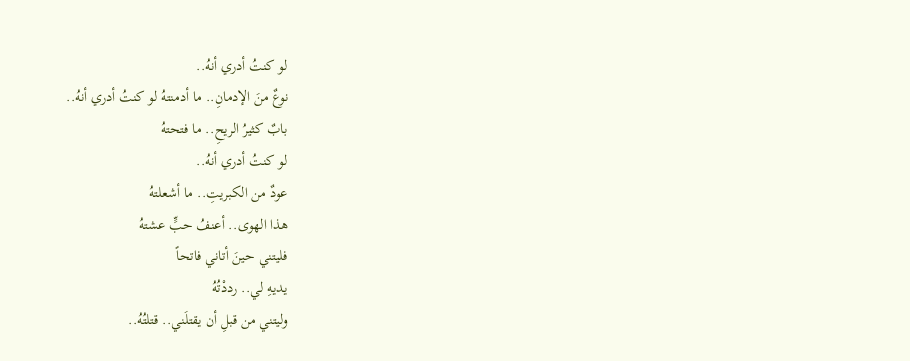لو كنتُ أدري أنهُ..
نوعٌ منَ الإدمانِ.. ما أدمنتهُ لو كنتُ أدري أنهُ..
بابٌ كثيرُ الريحِ.. ما فتحتهُ
لو كنتُ أدري أنهُ..
عودٌ من الكبريتِ.. ما أشعلتهُ
هذا الهوى.. أعنفُ حبٍّ عشتهُ
فليتني حينَ أتاني فاتحاً
يديهِ لي.. رددْتُهُ
وليتني من قبلِ أن يقتلَني.. قتلتُهُ..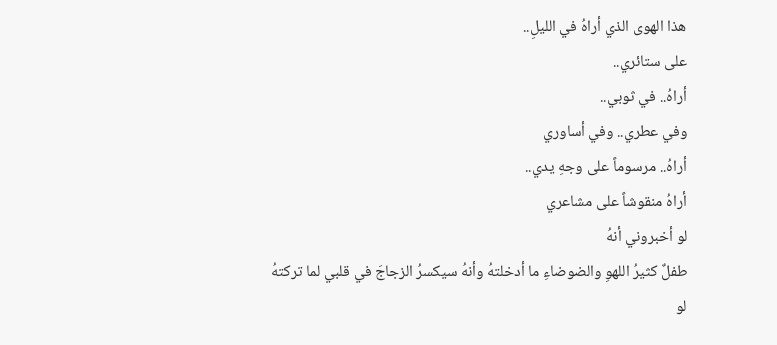هذا الهوى الذي أراهُ في الليلِ..
على ستائري..
أراهُ.. في ثوبي..
وفي عطري.. وفي أساوري
أراهُ.. مرسوماً على وجهِ يدي..
أراهُ منقوشاً على مشاعري
لو أخبروني أنهُ
طفلٌ كثيرُ اللهوِ والضوضاءِ ما أدخلتهُ وأنهُ سيكسرُ الزجاجَ في قلبي لما تركتهُ
لو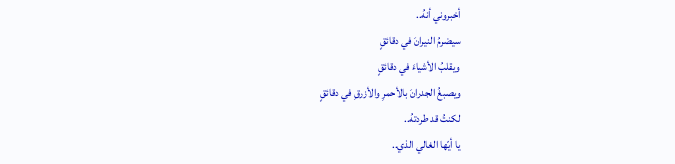أخبروني أنهُ..
سيضرمُ النيرانَ في دقائقٍ
ويقلبُ الأشياءَ في دقائقٍ
ويصبغُ الجدرانَ بالأحمرِ والأزرقِ في دقائقٍ
لكنتُ قد طردتهُ..
يا أيّها الغالي الذي..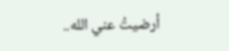أرضيتُ عني الله..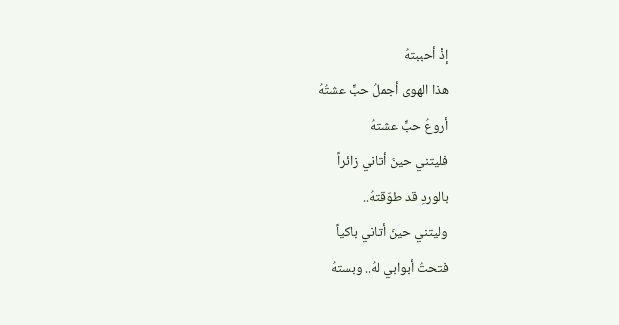إذْ أحببتهُ
هذا الهوى أجملُ حبٍّ عشتُهُ
أروعُ حبٍّ عشتهُ
فليتني حينَ أتاني زائراً
بالوردِ قد طوّقتهُ..
وليتني حينَ أتاني باكياً
فتحتُ أبوابي لهُ.. وبستهُ